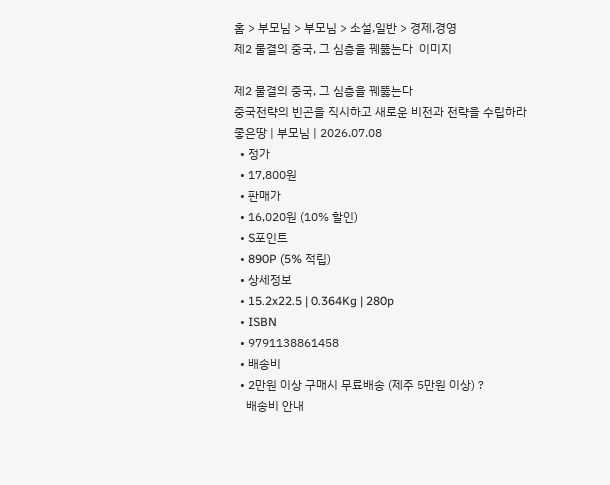홈 > 부모님 > 부모님 > 소설,일반 > 경제,경영
제2 물결의 중국, 그 심층을 꿰뚫는다  이미지

제2 물결의 중국, 그 심층을 꿰뚫는다
중국전략의 빈곤을 직시하고 새로운 비전과 전략을 수립하라
좋은땅 | 부모님 | 2026.07.08
  • 정가
  • 17,800원
  • 판매가
  • 16,020원 (10% 할인)
  • S포인트
  • 890P (5% 적립)
  • 상세정보
  • 15.2x22.5 | 0.364Kg | 280p
  • ISBN
  • 9791138861458
  • 배송비
  • 2만원 이상 구매시 무료배송 (제주 5만원 이상) ?
    배송비 안내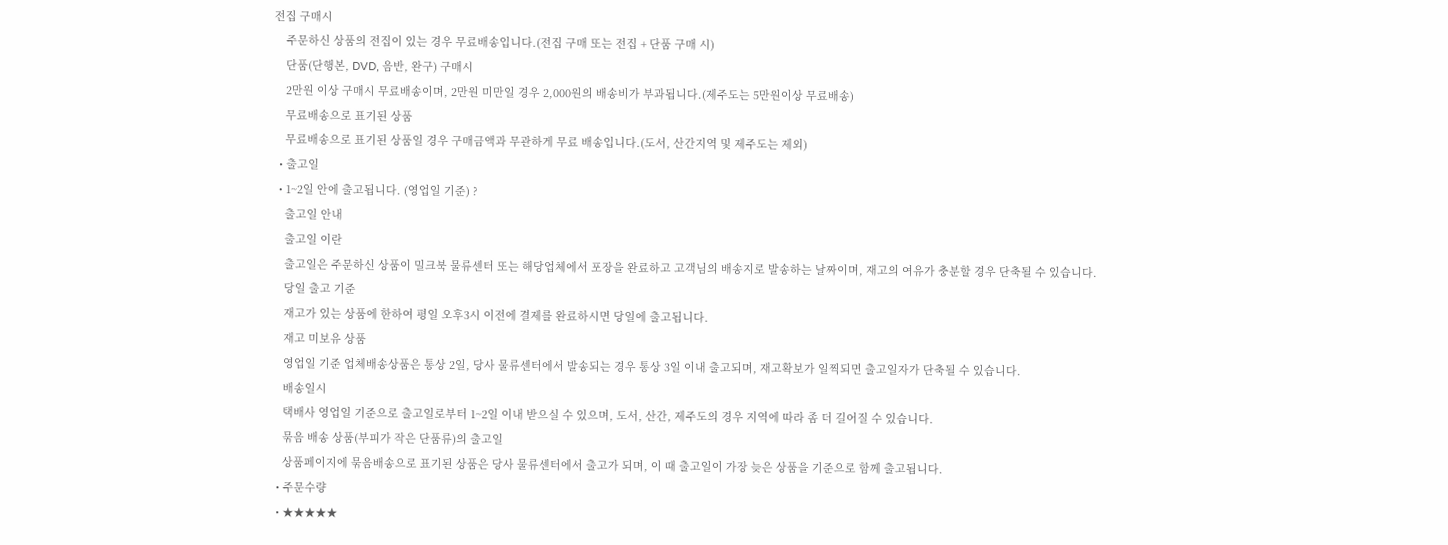전집 구매시
    주문하신 상품의 전집이 있는 경우 무료배송입니다.(전집 구매 또는 전집 + 단품 구매 시)
    단품(단행본, DVD, 음반, 완구) 구매시
    2만원 이상 구매시 무료배송이며, 2만원 미만일 경우 2,000원의 배송비가 부과됩니다.(제주도는 5만원이상 무료배송)
    무료배송으로 표기된 상품
    무료배송으로 표기된 상품일 경우 구매금액과 무관하게 무료 배송입니다.(도서, 산간지역 및 제주도는 제외)
  • 출고일
  • 1~2일 안에 출고됩니다. (영업일 기준) ?
    출고일 안내
    출고일 이란
    출고일은 주문하신 상품이 밀크북 물류센터 또는 해당업체에서 포장을 완료하고 고객님의 배송지로 발송하는 날짜이며, 재고의 여유가 충분할 경우 단축될 수 있습니다.
    당일 출고 기준
    재고가 있는 상품에 한하여 평일 오후3시 이전에 결제를 완료하시면 당일에 출고됩니다.
    재고 미보유 상품
    영업일 기준 업체배송상품은 통상 2일, 당사 물류센터에서 발송되는 경우 통상 3일 이내 출고되며, 재고확보가 일찍되면 출고일자가 단축될 수 있습니다.
    배송일시
    택배사 영업일 기준으로 출고일로부터 1~2일 이내 받으실 수 있으며, 도서, 산간, 제주도의 경우 지역에 따라 좀 더 길어질 수 있습니다.
    묶음 배송 상품(부피가 작은 단품류)의 출고일
    상품페이지에 묶음배송으로 표기된 상품은 당사 물류센터에서 출고가 되며, 이 때 출고일이 가장 늦은 상품을 기준으로 함께 출고됩니다.
  • 주문수량
  • ★★★★★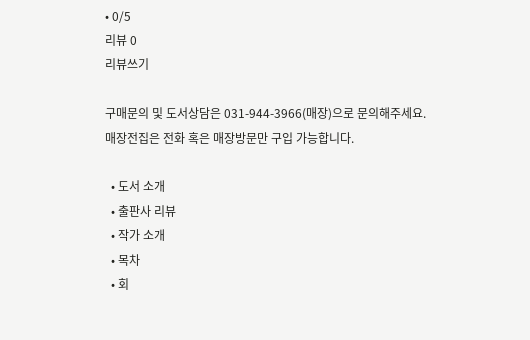• 0/5
리뷰 0
리뷰쓰기

구매문의 및 도서상담은 031-944-3966(매장)으로 문의해주세요.
매장전집은 전화 혹은 매장방문만 구입 가능합니다.

  • 도서 소개
  • 출판사 리뷰
  • 작가 소개
  • 목차
  • 회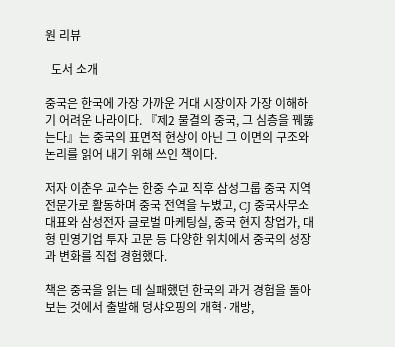원 리뷰

  도서 소개

중국은 한국에 가장 가까운 거대 시장이자 가장 이해하기 어려운 나라이다. 『제2 물결의 중국, 그 심층을 꿰뚫는다』는 중국의 표면적 현상이 아닌 그 이면의 구조와 논리를 읽어 내기 위해 쓰인 책이다.

저자 이춘우 교수는 한중 수교 직후 삼성그룹 중국 지역 전문가로 활동하며 중국 전역을 누볐고, CJ 중국사무소 대표와 삼성전자 글로벌 마케팅실, 중국 현지 창업가, 대형 민영기업 투자 고문 등 다양한 위치에서 중국의 성장과 변화를 직접 경험했다.

책은 중국을 읽는 데 실패했던 한국의 과거 경험을 돌아보는 것에서 출발해 덩샤오핑의 개혁·개방,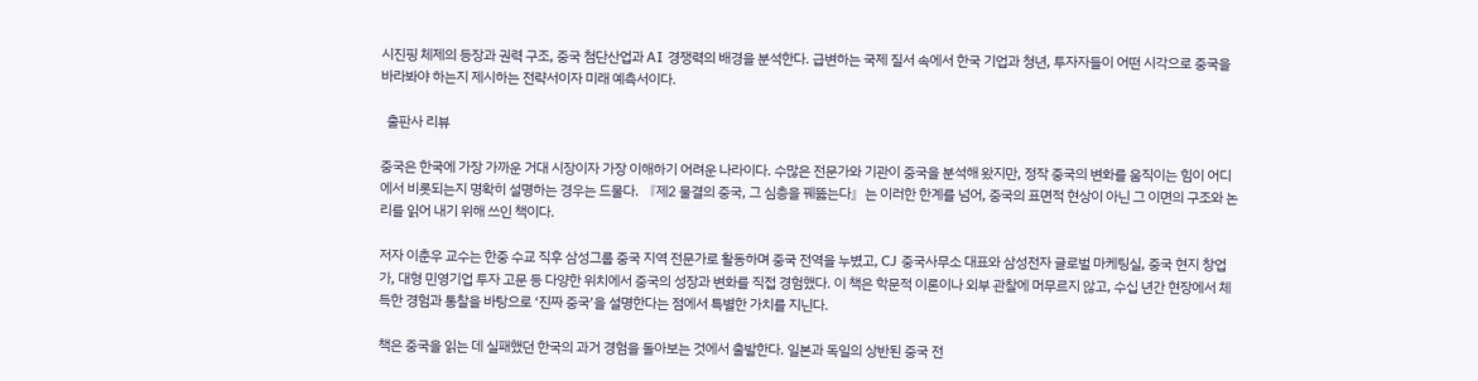시진핑 체제의 등장과 권력 구조, 중국 첨단산업과 AI 경쟁력의 배경을 분석한다. 급변하는 국제 질서 속에서 한국 기업과 청년, 투자자들이 어떤 시각으로 중국을 바라봐야 하는지 제시하는 전략서이자 미래 예측서이다.

  출판사 리뷰

중국은 한국에 가장 가까운 거대 시장이자 가장 이해하기 어려운 나라이다. 수많은 전문가와 기관이 중국을 분석해 왔지만, 정작 중국의 변화를 움직이는 힘이 어디에서 비롯되는지 명확히 설명하는 경우는 드물다. 『제2 물결의 중국, 그 심층을 꿰뚫는다』는 이러한 한계를 넘어, 중국의 표면적 현상이 아닌 그 이면의 구조와 논리를 읽어 내기 위해 쓰인 책이다.

저자 이춘우 교수는 한중 수교 직후 삼성그룹 중국 지역 전문가로 활동하며 중국 전역을 누볐고, CJ 중국사무소 대표와 삼성전자 글로벌 마케팅실, 중국 현지 창업가, 대형 민영기업 투자 고문 등 다양한 위치에서 중국의 성장과 변화를 직접 경험했다. 이 책은 학문적 이론이나 외부 관찰에 머무르지 않고, 수십 년간 현장에서 체득한 경험과 통찰을 바탕으로 ‘진짜 중국’을 설명한다는 점에서 특별한 가치를 지닌다.

책은 중국을 읽는 데 실패했던 한국의 과거 경험을 돌아보는 것에서 출발한다. 일본과 독일의 상반된 중국 전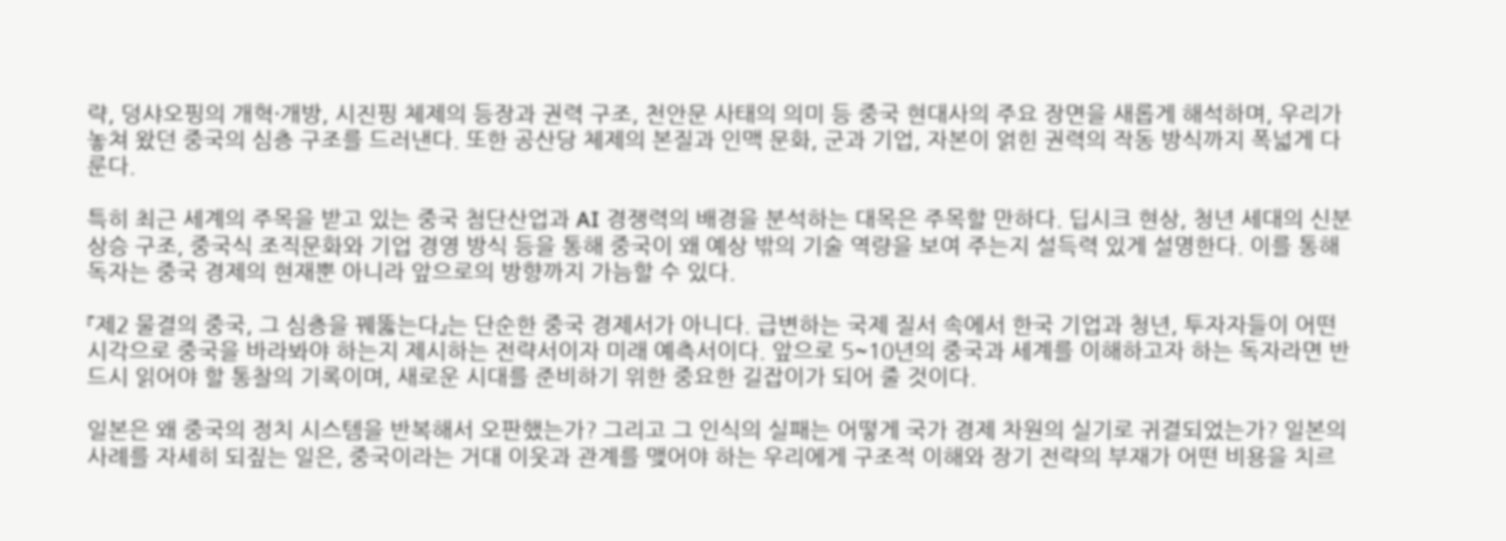략, 덩샤오핑의 개혁·개방, 시진핑 체제의 등장과 권력 구조, 천안문 사태의 의미 등 중국 현대사의 주요 장면을 새롭게 해석하며, 우리가 놓쳐 왔던 중국의 심층 구조를 드러낸다. 또한 공산당 체제의 본질과 인맥 문화, 군과 기업, 자본이 얽힌 권력의 작동 방식까지 폭넓게 다룬다.

특히 최근 세계의 주목을 받고 있는 중국 첨단산업과 AI 경쟁력의 배경을 분석하는 대목은 주목할 만하다. 딥시크 현상, 청년 세대의 신분 상승 구조, 중국식 조직문화와 기업 경영 방식 등을 통해 중국이 왜 예상 밖의 기술 역량을 보여 주는지 설득력 있게 설명한다. 이를 통해 독자는 중국 경제의 현재뿐 아니라 앞으로의 방향까지 가늠할 수 있다.

『제2 물결의 중국, 그 심층을 꿰뚫는다』는 단순한 중국 경제서가 아니다. 급변하는 국제 질서 속에서 한국 기업과 청년, 투자자들이 어떤 시각으로 중국을 바라봐야 하는지 제시하는 전략서이자 미래 예측서이다. 앞으로 5~10년의 중국과 세계를 이해하고자 하는 독자라면 반드시 읽어야 할 통찰의 기록이며, 새로운 시대를 준비하기 위한 중요한 길잡이가 되어 줄 것이다.

일본은 왜 중국의 정치 시스템을 반복해서 오판했는가? 그리고 그 인식의 실패는 어떻게 국가 경제 차원의 실기로 귀결되었는가? 일본의 사례를 자세히 되짚는 일은, 중국이라는 거대 이웃과 관계를 맺어야 하는 우리에게 구조적 이해와 장기 전략의 부재가 어떤 비용을 치르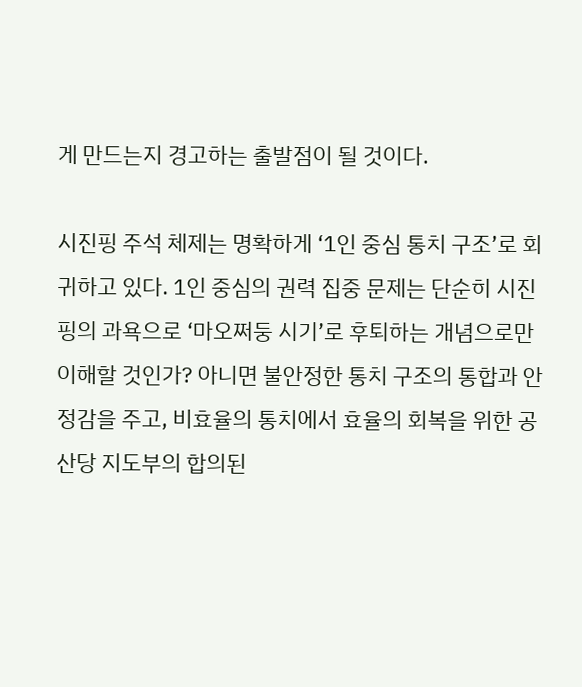게 만드는지 경고하는 출발점이 될 것이다.

시진핑 주석 체제는 명확하게 ‘1인 중심 통치 구조’로 회귀하고 있다. 1인 중심의 권력 집중 문제는 단순히 시진핑의 과욕으로 ‘마오쩌둥 시기’로 후퇴하는 개념으로만 이해할 것인가? 아니면 불안정한 통치 구조의 통합과 안정감을 주고, 비효율의 통치에서 효율의 회복을 위한 공산당 지도부의 합의된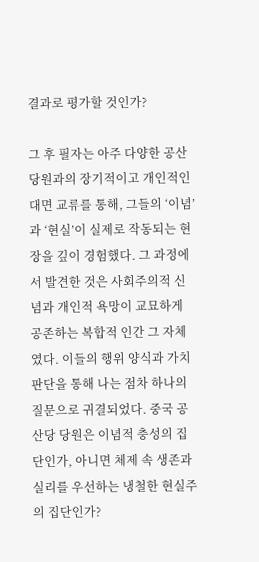결과로 평가할 것인가?

그 후 필자는 아주 다양한 공산당원과의 장기적이고 개인적인 대면 교류를 통해, 그들의 ‘이념’과 ‘현실’이 실제로 작동되는 현장을 깊이 경험했다. 그 과정에서 발견한 것은 사회주의적 신념과 개인적 욕망이 교묘하게 공존하는 복합적 인간 그 자체였다. 이들의 행위 양식과 가치 판단을 통해 나는 점차 하나의 질문으로 귀결되었다. 중국 공산당 당원은 이념적 충성의 집단인가, 아니면 체제 속 생존과 실리를 우선하는 냉철한 현실주의 집단인가?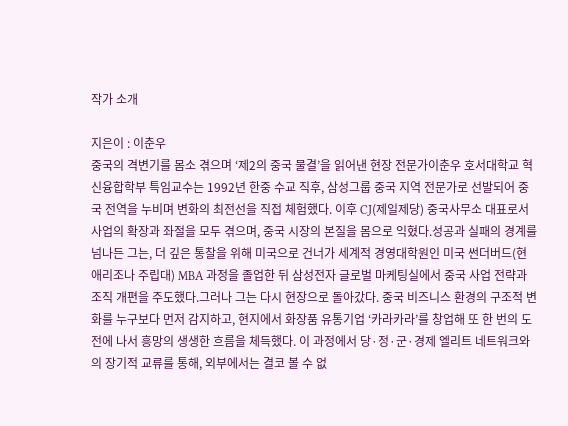작가 소개

지은이 : 이춘우
중국의 격변기를 몸소 겪으며 ‘제2의 중국 물결’을 읽어낸 현장 전문가이춘우 호서대학교 혁신융합학부 특임교수는 1992년 한중 수교 직후, 삼성그룹 중국 지역 전문가로 선발되어 중국 전역을 누비며 변화의 최전선을 직접 체험했다. 이후 CJ(제일제당) 중국사무소 대표로서 사업의 확장과 좌절을 모두 겪으며, 중국 시장의 본질을 몸으로 익혔다.성공과 실패의 경계를 넘나든 그는, 더 깊은 통찰을 위해 미국으로 건너가 세계적 경영대학원인 미국 썬더버드(현 애리조나 주립대) MBA 과정을 졸업한 뒤 삼성전자 글로벌 마케팅실에서 중국 사업 전략과 조직 개편을 주도했다.그러나 그는 다시 현장으로 돌아갔다. 중국 비즈니스 환경의 구조적 변화를 누구보다 먼저 감지하고, 현지에서 화장품 유통기업 ‘카라카라’를 창업해 또 한 번의 도전에 나서 흥망의 생생한 흐름을 체득했다. 이 과정에서 당·정·군·경제 엘리트 네트워크와의 장기적 교류를 통해, 외부에서는 결코 볼 수 없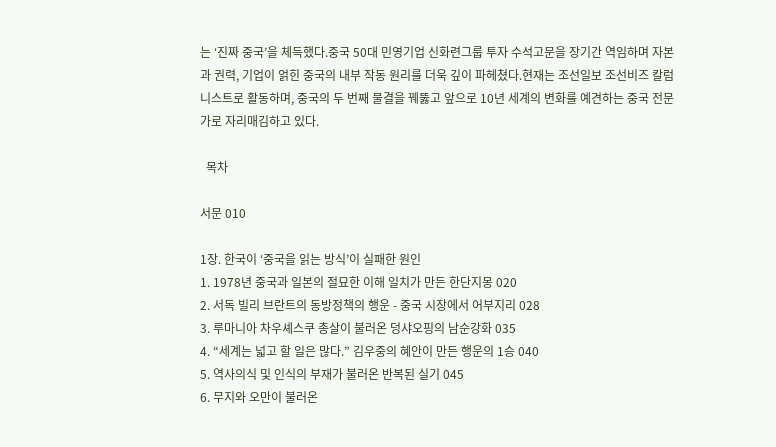는 ‘진짜 중국’을 체득했다.중국 50대 민영기업 신화련그룹 투자 수석고문을 장기간 역임하며 자본과 권력, 기업이 얽힌 중국의 내부 작동 원리를 더욱 깊이 파헤쳤다.현재는 조선일보 조선비즈 칼럼니스트로 활동하며, 중국의 두 번째 물결을 꿰뚫고 앞으로 10년 세계의 변화를 예견하는 중국 전문가로 자리매김하고 있다.

  목차

서문 010

1장. 한국이 ‘중국을 읽는 방식’이 실패한 원인
1. 1978년 중국과 일본의 절묘한 이해 일치가 만든 한단지몽 020
2. 서독 빌리 브란트의 동방정책의 행운 - 중국 시장에서 어부지리 028
3. 루마니아 차우셰스쿠 총살이 불러온 덩샤오핑의 남순강화 035
4. “세계는 넓고 할 일은 많다.” 김우중의 혜안이 만든 행운의 1승 040
5. 역사의식 및 인식의 부재가 불러온 반복된 실기 045
6. 무지와 오만이 불러온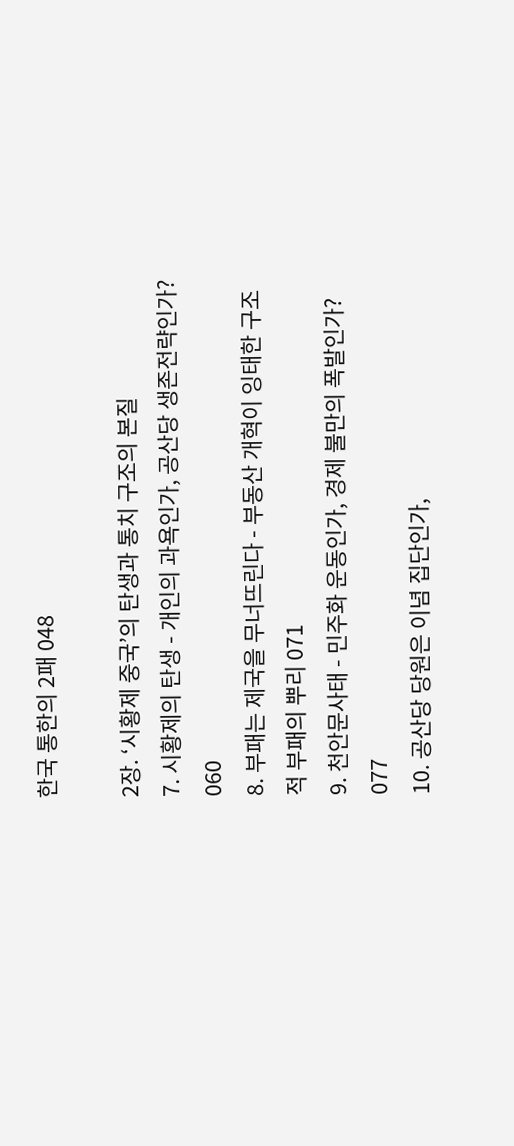한국 통한의 2패 048

2장. ‘시황제 중국’의 탄생과 통치 구조의 본질
7. 시황제의 탄생 - 개인의 과욕인가, 공산당 생존전략인가? 060
8. 부패는 제국을 무너뜨린다 - 부동산 개혁이 잉태한 구조적 부패의 뿌리 071
9. 천안문사태 - 민주화 운동인가, 경제 불만의 폭발인가? 077
10. 공산당 당원은 이념 집단인가,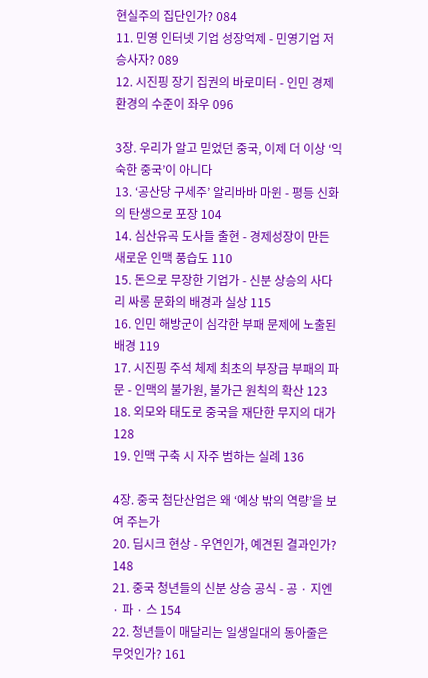현실주의 집단인가? 084
11. 민영 인터넷 기업 성장억제 - 민영기업 저승사자? 089
12. 시진핑 장기 집권의 바로미터 - 인민 경제 환경의 수준이 좌우 096

3장. 우리가 알고 믿었던 중국, 이제 더 이상 ‘익숙한 중국’이 아니다
13. ‘공산당 구세주’ 알리바바 마윈 - 평등 신화의 탄생으로 포장 104
14. 심산유곡 도사들 출현 - 경제성장이 만든 새로운 인맥 풍습도 110
15. 돈으로 무장한 기업가 - 신분 상승의 사다리 싸롱 문화의 배경과 실상 115
16. 인민 해방군이 심각한 부패 문제에 노출된 배경 119
17. 시진핑 주석 체제 최초의 부장급 부패의 파문 - 인맥의 불가원, 불가근 원칙의 확산 123
18. 외모와 태도로 중국을 재단한 무지의 대가 128
19. 인맥 구축 시 자주 범하는 실례 136

4장. 중국 첨단산업은 왜 ‘예상 밖의 역량’을 보여 주는가
20. 딥시크 현상 - 우연인가, 예견된 결과인가? 148
21. 중국 청년들의 신분 상승 공식 - 공 · 지엔 · 파 · 스 154
22. 청년들이 매달리는 일생일대의 동아줄은 무엇인가? 161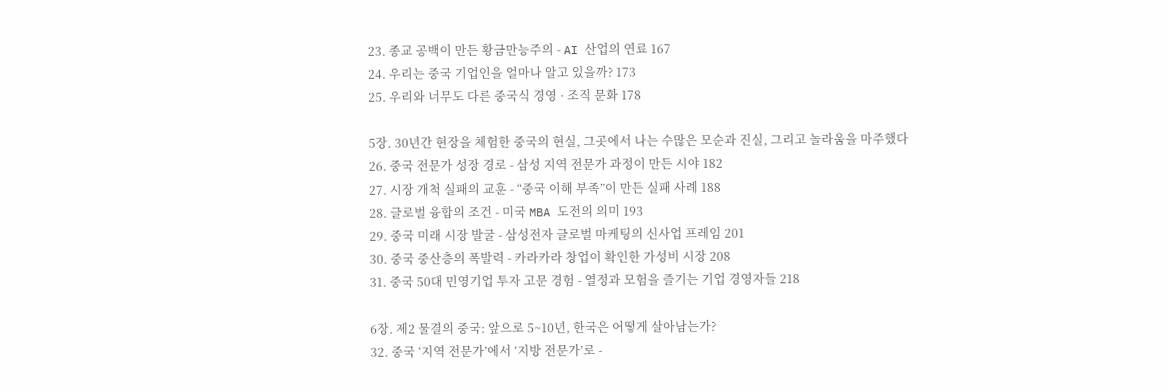23. 종교 공백이 만든 황금만능주의 - AI 산업의 연료 167
24. 우리는 중국 기업인을 얼마나 알고 있을까? 173
25. 우리와 너무도 다른 중국식 경영 · 조직 문화 178

5장. 30년간 현장을 체험한 중국의 현실, 그곳에서 나는 수많은 모순과 진실, 그리고 놀라움을 마주했다
26. 중국 전문가 성장 경로 - 삼성 지역 전문가 과정이 만든 시야 182
27. 시장 개척 실패의 교훈 - “중국 이해 부족”이 만든 실패 사례 188
28. 글로벌 융합의 조건 - 미국 MBA 도전의 의미 193
29. 중국 미래 시장 발굴 - 삼성전자 글로벌 마케팅의 신사업 프레임 201
30. 중국 중산층의 폭발력 - 카라카라 창업이 확인한 가성비 시장 208
31. 중국 50대 민영기업 투자 고문 경험 - 열정과 모험을 즐기는 기업 경영자들 218

6장. 제2 물결의 중국: 앞으로 5~10년, 한국은 어떻게 살아남는가?
32. 중국 ‘지역 전문가’에서 ‘지방 전문가’로 -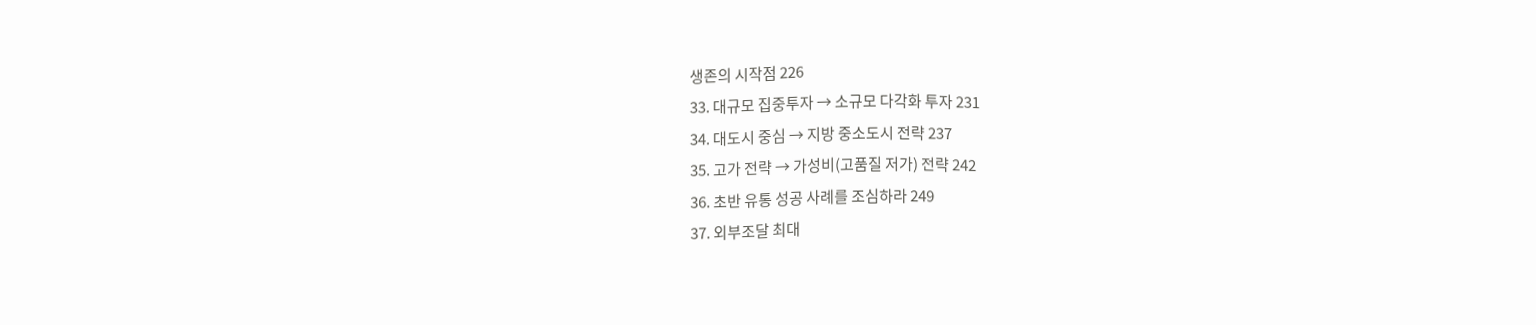생존의 시작점 226
33. 대규모 집중투자 → 소규모 다각화 투자 231
34. 대도시 중심 → 지방 중소도시 전략 237
35. 고가 전략 → 가성비(고품질 저가) 전략 242
36. 초반 유통 성공 사례를 조심하라 249
37. 외부조달 최대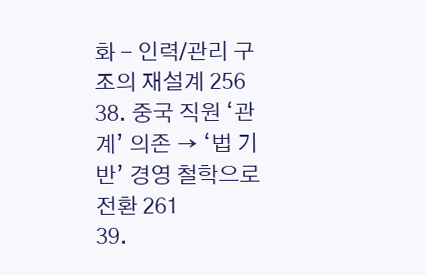화 - 인력/관리 구조의 재설계 256
38. 중국 직원 ‘관계’ 의존 → ‘법 기반’ 경영 철학으로 전환 261
39.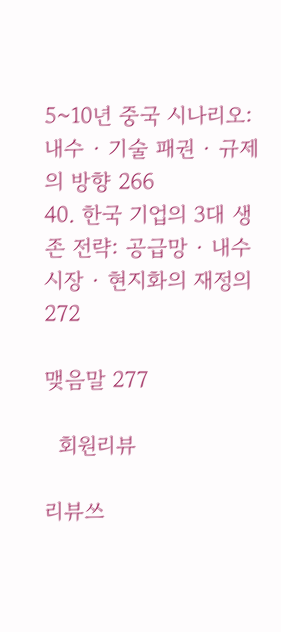5~10년 중국 시나리오: 내수 · 기술 패권 · 규제의 방향 266
40. 한국 기업의 3대 생존 전략: 공급망 · 내수시장 · 현지화의 재정의 272

맺음말 277

  회원리뷰

리뷰쓰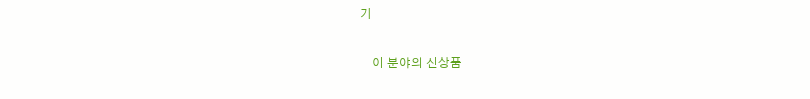기

    이 분야의 신상품